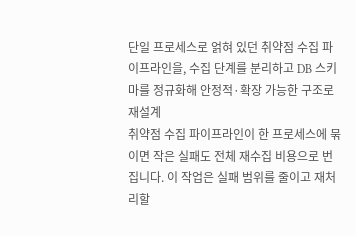단일 프로세스로 얽혀 있던 취약점 수집 파이프라인을, 수집 단계를 분리하고 DB 스키마를 정규화해 안정적·확장 가능한 구조로 재설계
취약점 수집 파이프라인이 한 프로세스에 묶이면 작은 실패도 전체 재수집 비용으로 번집니다. 이 작업은 실패 범위를 줄이고 재처리할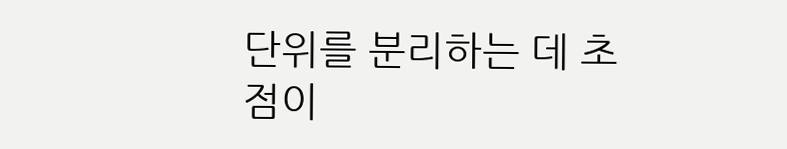단위를 분리하는 데 초점이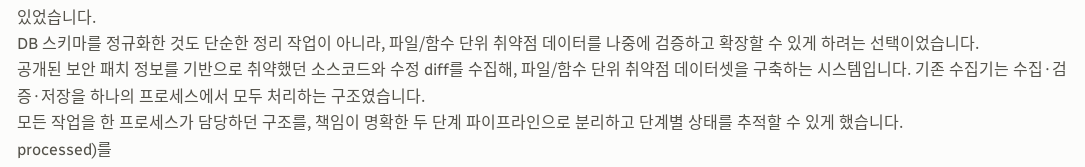있었습니다.
DB 스키마를 정규화한 것도 단순한 정리 작업이 아니라, 파일/함수 단위 취약점 데이터를 나중에 검증하고 확장할 수 있게 하려는 선택이었습니다.
공개된 보안 패치 정보를 기반으로 취약했던 소스코드와 수정 diff를 수집해, 파일/함수 단위 취약점 데이터셋을 구축하는 시스템입니다. 기존 수집기는 수집·검증·저장을 하나의 프로세스에서 모두 처리하는 구조였습니다.
모든 작업을 한 프로세스가 담당하던 구조를, 책임이 명확한 두 단계 파이프라인으로 분리하고 단계별 상태를 추적할 수 있게 했습니다.
processed)를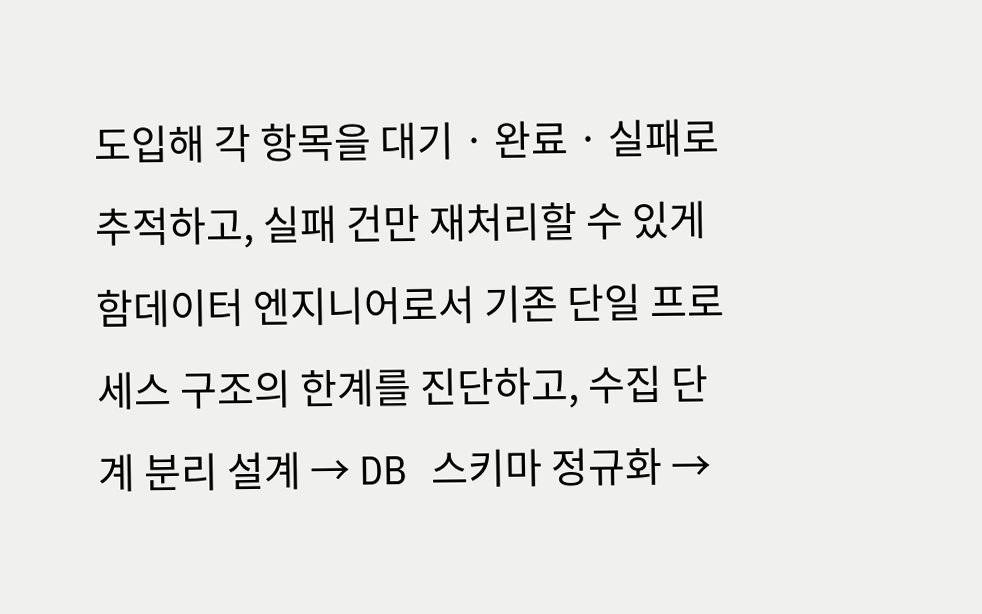도입해 각 항목을 대기 · 완료 · 실패로 추적하고, 실패 건만 재처리할 수 있게 함데이터 엔지니어로서 기존 단일 프로세스 구조의 한계를 진단하고, 수집 단계 분리 설계 → DB 스키마 정규화 →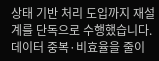상태 기반 처리 도입까지 재설계를 단독으로 수행했습니다. 데이터 중복·비효율을 줄이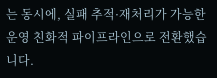는 동시에, 실패 추적·재처리가 가능한 운영 친화적 파이프라인으로 전환했습니다.